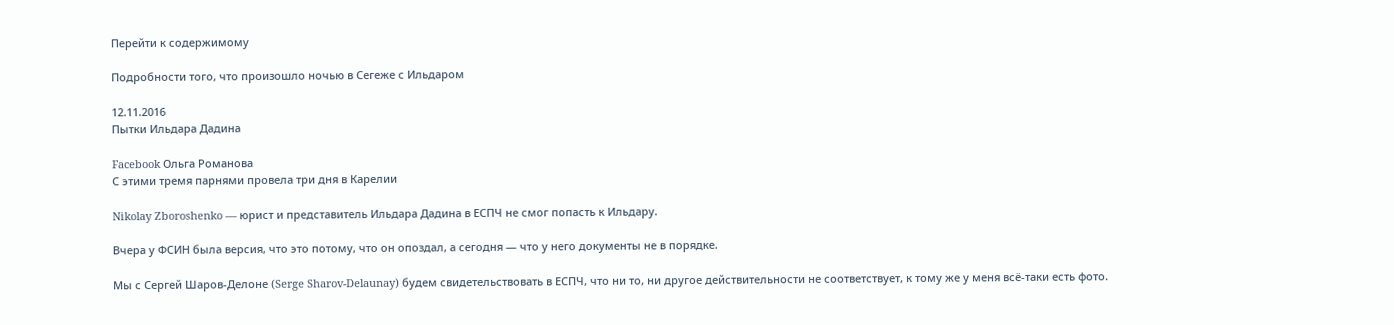Перейти к содержимому

Подробности того, что произошло ночью в Сегеже с Ильдаром

12.11.2016
Пытки Ильдара Дадина

Facebook Ольга Романова
С этими тремя парнями провела три дня в Карелии

Nikolay Zboroshenko — юрист и представитель Ильдара Дадина в ЕСПЧ не смог попасть к Ильдару.

Вчера у ФСИН была версия, что это потому, что он опоздал, а сегодня — что у него документы не в порядке.

Мы с Сергей Шаров-Делоне (Serge Sharov-Delaunay) будем свидетельствовать в ЕСПЧ, что ни то, ни другое действительности не соответствует, к тому же у меня всё-таки есть фото.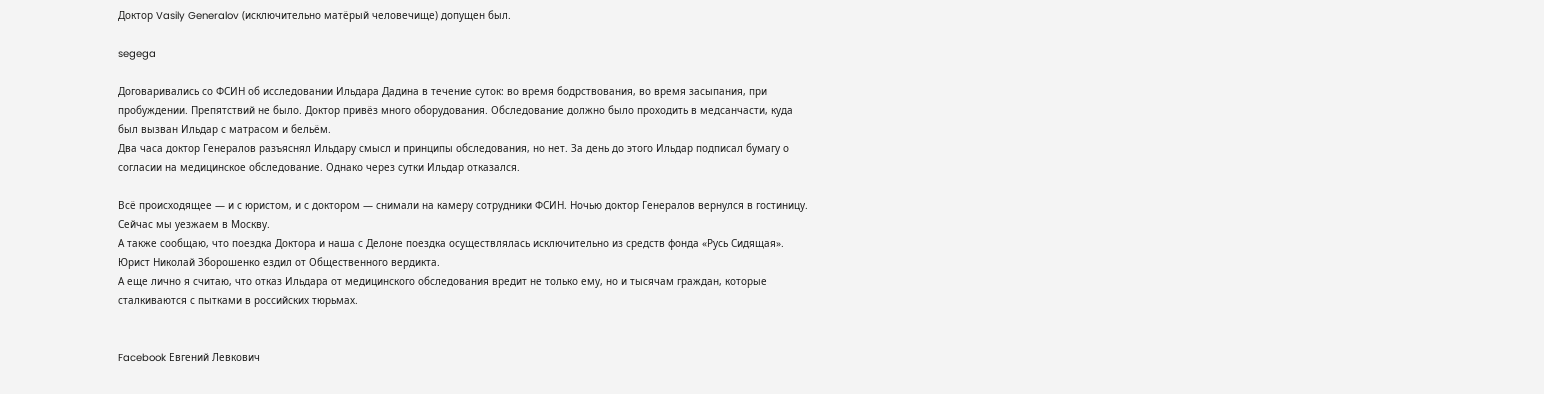Доктор Vasily Generalov (исключительно матёрый человечище) допущен был.

segega

Договаривались со ФСИН об исследовании Ильдара Дадина в течение суток: во время бодрствования, во время засыпания, при пробуждении. Препятствий не было. Доктор привёз много оборудования. Обследование должно было проходить в медсанчасти, куда был вызван Ильдар с матрасом и бельём.
Два часа доктор Генералов разъяснял Ильдару смысл и принципы обследования, но нет. За день до этого Ильдар подписал бумагу о согласии на медицинское обследование. Однако через сутки Ильдар отказался.

Всё происходящее — и с юристом, и с доктором — снимали на камеру сотрудники ФСИН. Ночью доктор Генералов вернулся в гостиницу. Сейчас мы уезжаем в Москву.
А также сообщаю, что поездка Доктора и наша с Делоне поездка осуществлялась исключительно из средств фонда «Русь Сидящая». Юрист Николай Зборошенко ездил от Общественного вердикта.
А еще лично я считаю, что отказ Ильдара от медицинского обследования вредит не только ему, но и тысячам граждан, которые сталкиваются с пытками в российских тюрьмах.


Facebook Евгений Левкович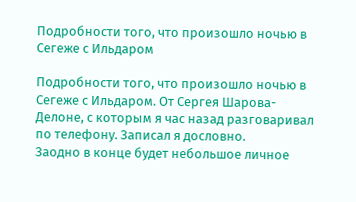Подробности того, что произошло ночью в Сегеже с Ильдаром

Подробности того, что произошло ночью в Сегеже с Ильдаром. От Сергея Шарова-Делоне, с которым я час назад разговаривал по телефону. Записал я дословно.
Заодно в конце будет небольшое личное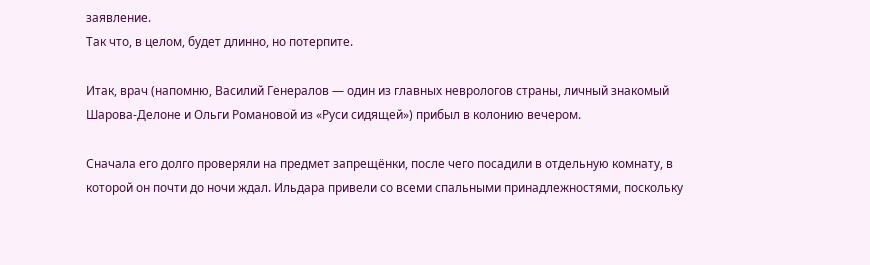заявление.
Так что, в целом, будет длинно, но потерпите.

Итак, врач (напомню, Василий Генералов — один из главных неврологов страны, личный знакомый Шарова-Делоне и Ольги Романовой из «Руси сидящей») прибыл в колонию вечером.

Сначала его долго проверяли на предмет запрещёнки, после чего посадили в отдельную комнату, в которой он почти до ночи ждал. Ильдара привели со всеми спальными принадлежностями, поскольку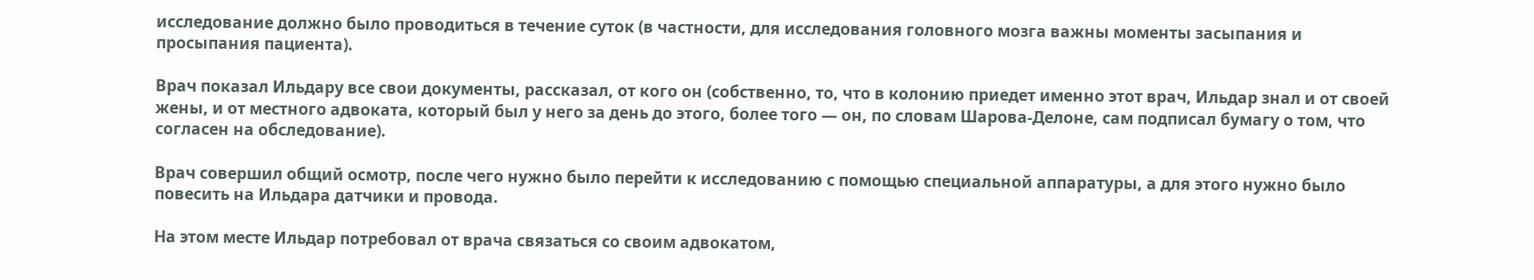исследование должно было проводиться в течение суток (в частности, для исследования головного мозга важны моменты засыпания и просыпания пациента).

Врач показал Ильдару все свои документы, рассказал, от кого он (собственно, то, что в колонию приедет именно этот врач, Ильдар знал и от своей жены, и от местного адвоката, который был у него за день до этого, более того — он, по словам Шарова-Делоне, сам подписал бумагу о том, что согласен на обследование).

Врач совершил общий осмотр, после чего нужно было перейти к исследованию с помощью специальной аппаратуры, а для этого нужно было повесить на Ильдара датчики и провода.

На этом месте Ильдар потребовал от врача связаться со своим адвокатом,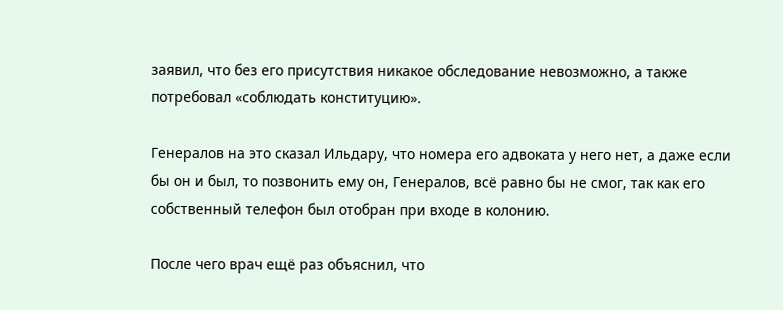заявил, что без его присутствия никакое обследование невозможно, а также потребовал «соблюдать конституцию».

Генералов на это сказал Ильдару, что номера его адвоката у него нет, а даже если бы он и был, то позвонить ему он, Генералов, всё равно бы не смог, так как его собственный телефон был отобран при входе в колонию.

После чего врач ещё раз объяснил, что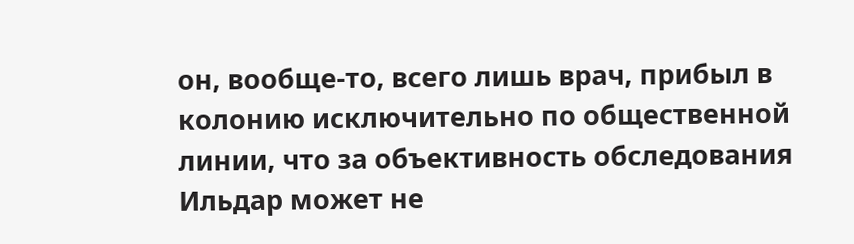он, вообще-то, всего лишь врач, прибыл в колонию исключительно по общественной линии, что за объективность обследования Ильдар может не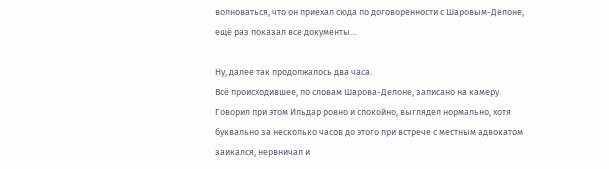волноваться, что он приехал сюда по договоренности с Шаровым-Делоне, ещё раз показал все документы…

Ну, далее так продолжалось два часа.
Всё происходившее, по словам Шарова-Делоне, записано на камеру.
Говорил при этом Ильдар ровно и спокойно, выглядел нормально, хотя буквально за несколько часов до этого при встрече с местным адвокатом заикался, нервничал и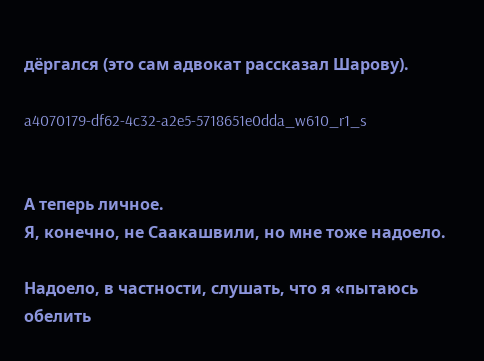дёргался (это сам адвокат рассказал Шарову).

a4070179-df62-4c32-a2e5-5718651e0dda_w610_r1_s


А теперь личное.
Я, конечно, не Саакашвили, но мне тоже надоело.

Надоело, в частности, слушать, что я «пытаюсь обелить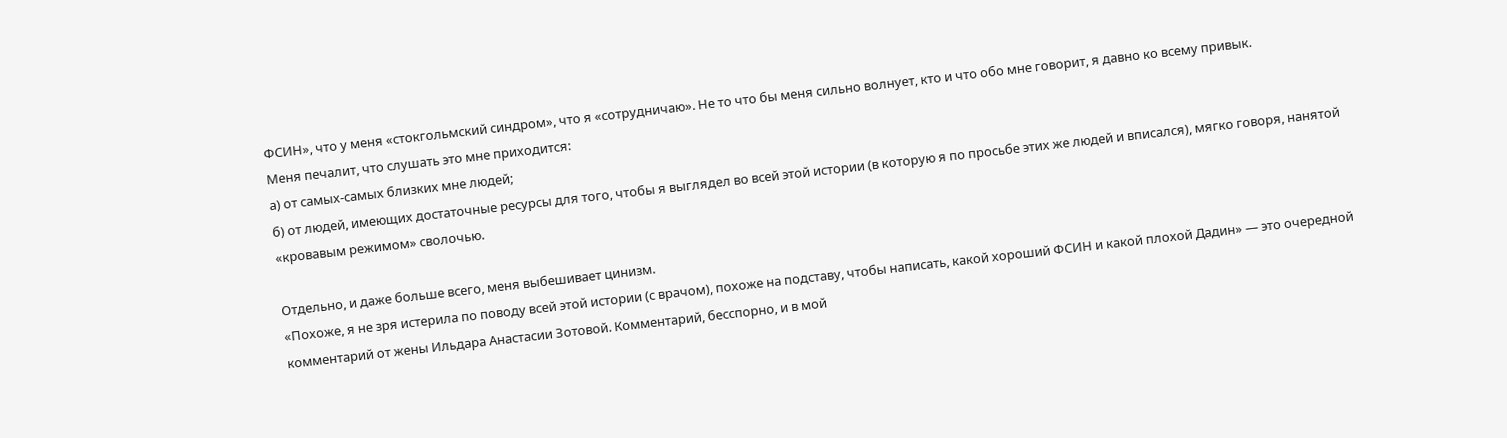ФСИН», что у меня «стокгольмский синдром», что я «сотрудничаю». Не то что бы меня сильно волнует, кто и что обо мне говорит, я давно ко всему привык.
Меня печалит, что слушать это мне приходится:
а) от самых-самых близких мне людей;
б) от людей, имеющих достаточные ресурсы для того, чтобы я выглядел во всей этой истории (в которую я по просьбе этих же людей и вписался), мягко говоря, нанятой «кровавым режимом» сволочью.

Отдельно, и даже больше всего, меня выбешивает цинизм.
«Похоже, я не зря истерила по поводу всей этой истории (с врачом), похоже на подставу, чтобы написать, какой хороший ФСИН и какой плохой Дадин» — это очередной комментарий от жены Ильдара Анастасии Зотовой. Комментарий, бесспорно, и в мой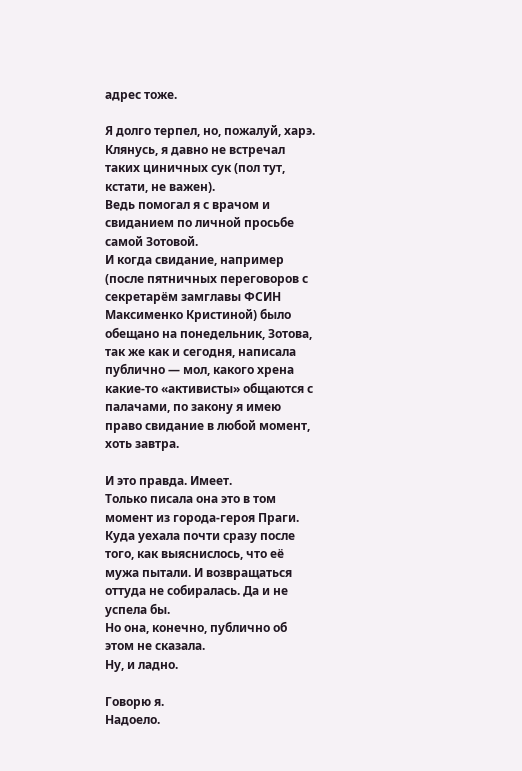адрес тоже.

Я долго терпел, но, пожалуй, харэ. Клянусь, я давно не встречал таких циничных сук (пол тут, кстати, не важен).
Ведь помогал я с врачом и свиданием по личной просьбе самой Зотовой.
И когда свидание, например (после пятничных переговоров с секретарём замглавы ФСИН Максименко Кристиной) было обещано на понедельник, Зотова, так же как и сегодня, написала публично — мол, какого хрена какие-то «активисты» общаются с палачами, по закону я имею право свидание в любой момент, хоть завтра.

И это правда. Имеет.
Только писала она это в том момент из города-героя Праги. Куда уехала почти сразу после того, как выяснислось, что её мужа пытали. И возвращаться оттуда не собиралась. Да и не успела бы.
Но она, конечно, публично об этом не сказала.
Ну, и ладно.

Говорю я.
Надоело.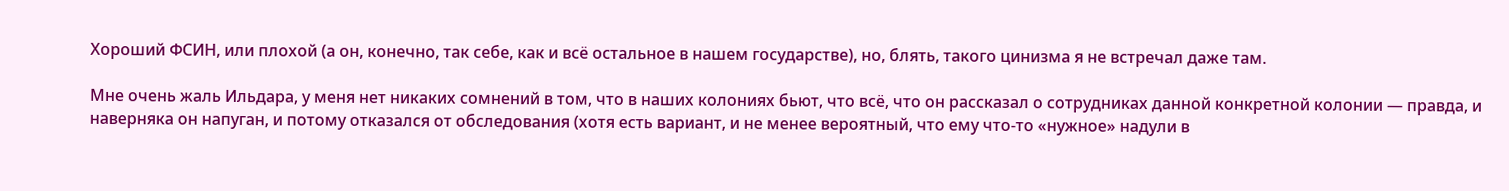Хороший ФСИН, или плохой (а он, конечно, так себе, как и всё остальное в нашем государстве), но, блять, такого цинизма я не встречал даже там.

Мне очень жаль Ильдара, у меня нет никаких сомнений в том, что в наших колониях бьют, что всё, что он рассказал о сотрудниках данной конкретной колонии — правда, и наверняка он напуган, и потому отказался от обследования (хотя есть вариант, и не менее вероятный, что ему что-то «нужное» надули в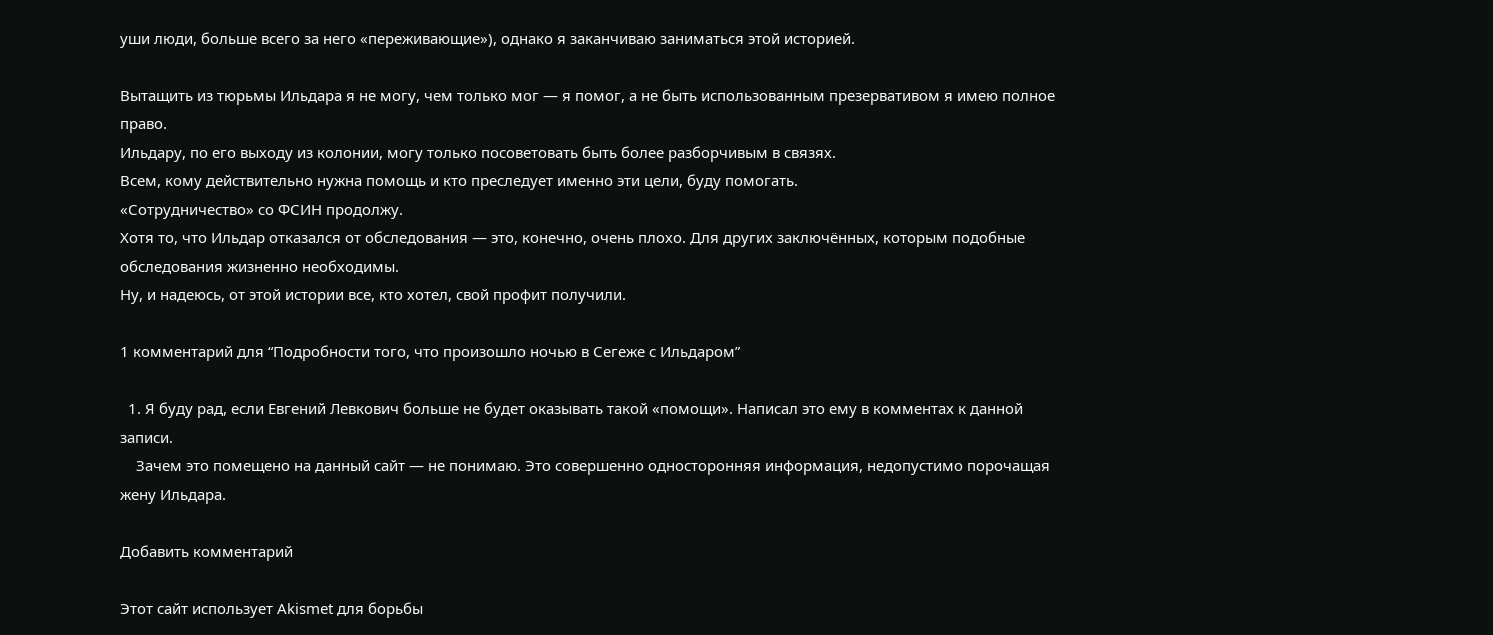уши люди, больше всего за него «переживающие»), однако я заканчиваю заниматься этой историей.

Вытащить из тюрьмы Ильдара я не могу, чем только мог — я помог, а не быть использованным презервативом я имею полное право.
Ильдару, по его выходу из колонии, могу только посоветовать быть более разборчивым в связях.
Всем, кому действительно нужна помощь и кто преследует именно эти цели, буду помогать.
«Сотрудничество» со ФСИН продолжу.
Хотя то, что Ильдар отказался от обследования — это, конечно, очень плохо. Для других заключённых, которым подобные обследования жизненно необходимы.
Ну, и надеюсь, от этой истории все, кто хотел, свой профит получили.

1 комментарий для “Подробности того, что произошло ночью в Сегеже с Ильдаром”

  1. Я буду рад, если Евгений Левкович больше не будет оказывать такой «помощи». Написал это ему в комментах к данной записи.
    Зачем это помещено на данный сайт — не понимаю. Это совершенно односторонняя информация, недопустимо порочащая жену Ильдара.

Добавить комментарий

Этот сайт использует Akismet для борьбы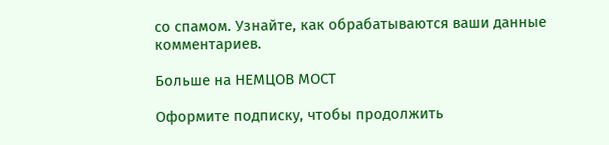со спамом. Узнайте, как обрабатываются ваши данные комментариев.

Больше на НЕМЦОВ МОСТ

Оформите подписку, чтобы продолжить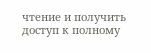чтение и получить доступ к полному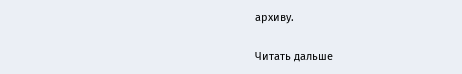архиву.

Читать дальше